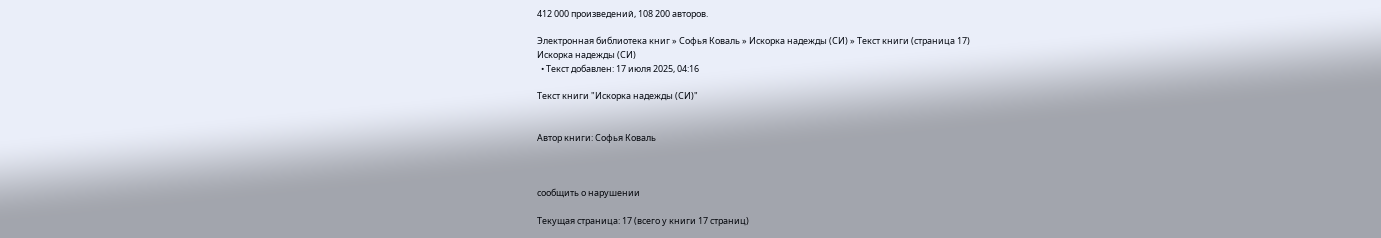412 000 произведений, 108 200 авторов.

Электронная библиотека книг » Софья Коваль » Искорка надежды (СИ) » Текст книги (страница 17)
Искорка надежды (СИ)
  • Текст добавлен: 17 июля 2025, 04:16

Текст книги "Искорка надежды (СИ)"


Автор книги: Софья Коваль



сообщить о нарушении

Текущая страница: 17 (всего у книги 17 страниц)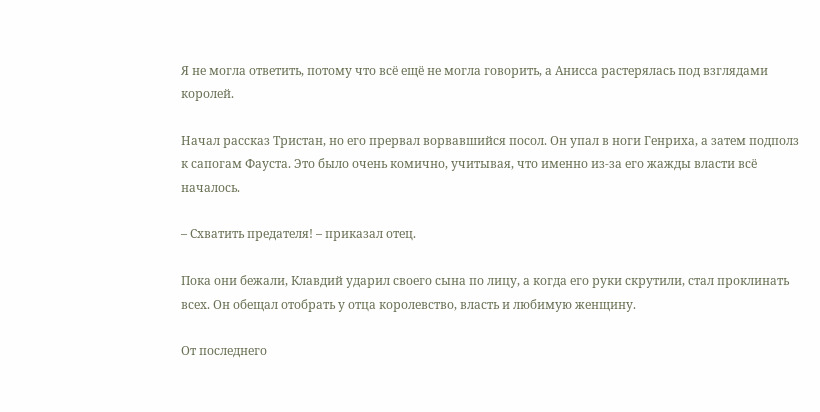Я не могла ответить, потому что всё ещё не могла говорить, а Анисса растерялась под взглядами королей.

Начал рассказ Тристан, но его прервал ворвавшийся посол. Он упал в ноги Генриха, а затем подполз к сапогам Фауста. Это было очень комично, учитывая, что именно из-за его жажды власти всё началось.

– Схватить предателя! – приказал отец.

Пока они бежали, Клавдий ударил своего сына по лицу, а когда его руки скрутили, стал проклинать всех. Он обещал отобрать у отца королевство, власть и любимую женщину.

От последнего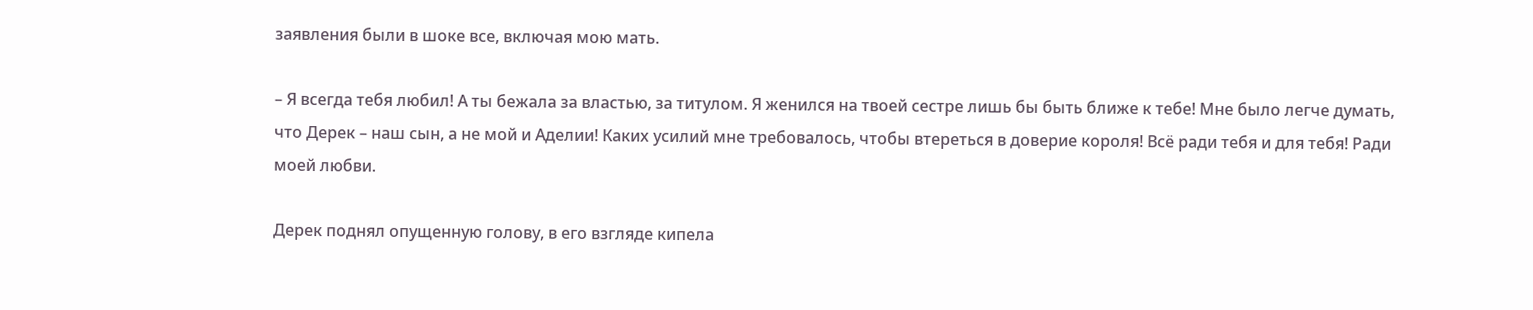заявления были в шоке все, включая мою мать.

– Я всегда тебя любил! А ты бежала за властью, за титулом. Я женился на твоей сестре лишь бы быть ближе к тебе! Мне было легче думать, что Дерек – наш сын, а не мой и Аделии! Каких усилий мне требовалось, чтобы втереться в доверие короля! Всё ради тебя и для тебя! Ради моей любви.

Дерек поднял опущенную голову, в его взгляде кипела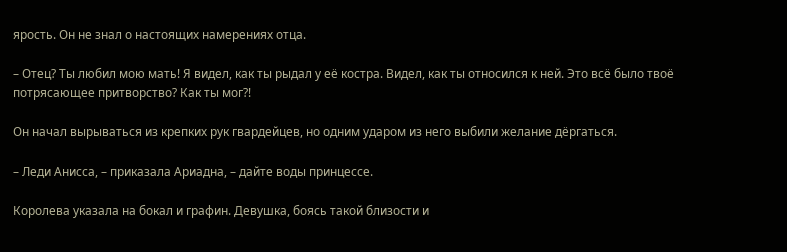ярость. Он не знал о настоящих намерениях отца.

– Отец? Ты любил мою мать! Я видел, как ты рыдал у её костра. Видел, как ты относился к ней. Это всё было твоё потрясающее притворство? Как ты мог?!

Он начал вырываться из крепких рук гвардейцев, но одним ударом из него выбили желание дёргаться.

– Леди Анисса, – приказала Ариадна, – дайте воды принцессе.

Королева указала на бокал и графин. Девушка, боясь такой близости и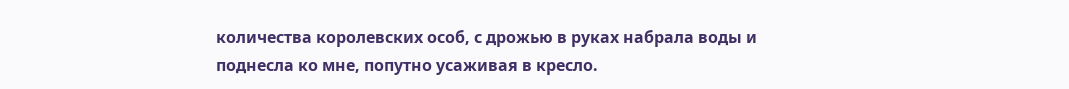количества королевских особ, с дрожью в руках набрала воды и поднесла ко мне, попутно усаживая в кресло.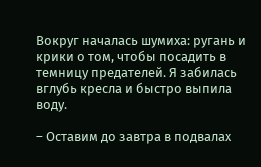Вокруг началась шумиха: ругань и крики о том, чтобы посадить в темницу предателей. Я забилась вглубь кресла и быстро выпила воду.

– Оставим до завтра в подвалах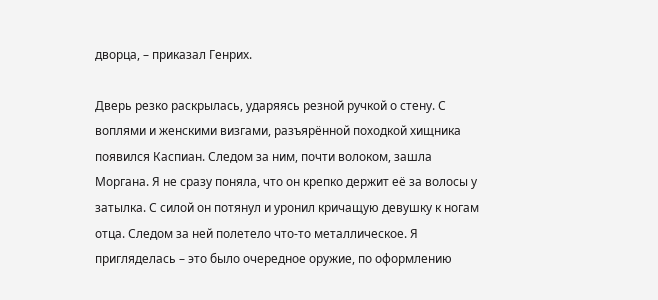дворца, – приказал Генрих.

Дверь резко раскрылась, ударяясь резной ручкой о стену. С воплями и женскими визгами, разъярённой походкой хищника появился Каспиан. Следом за ним, почти волоком, зашла Моргана. Я не сразу поняла, что он крепко держит её за волосы у затылка. С силой он потянул и уронил кричащую девушку к ногам отца. Следом за ней полетело что-то металлическое. Я пригляделась – это было очередное оружие, по оформлению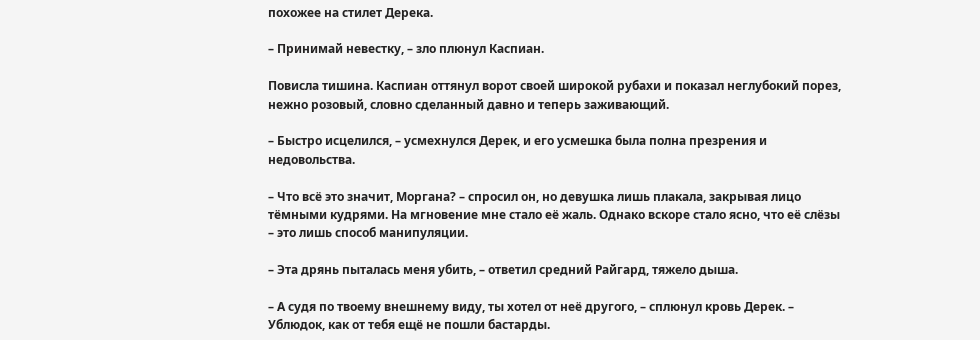похожее на стилет Дерека.

– Принимай невестку, – зло плюнул Каспиан.

Повисла тишина. Каспиан оттянул ворот своей широкой рубахи и показал неглубокий порез, нежно розовый, словно сделанный давно и теперь заживающий.

– Быстро исцелился, – усмехнулся Дерек, и его усмешка была полна презрения и недовольства.

– Что всё это значит, Моргана? – спросил он, но девушка лишь плакала, закрывая лицо тёмными кудрями. На мгновение мне стало её жаль. Однако вскоре стало ясно, что её слёзы – это лишь способ манипуляции.

– Эта дрянь пыталась меня убить, – ответил средний Райгард, тяжело дыша.

– А судя по твоему внешнему виду, ты хотел от неё другого, – сплюнул кровь Дерек. – Ублюдок, как от тебя ещё не пошли бастарды.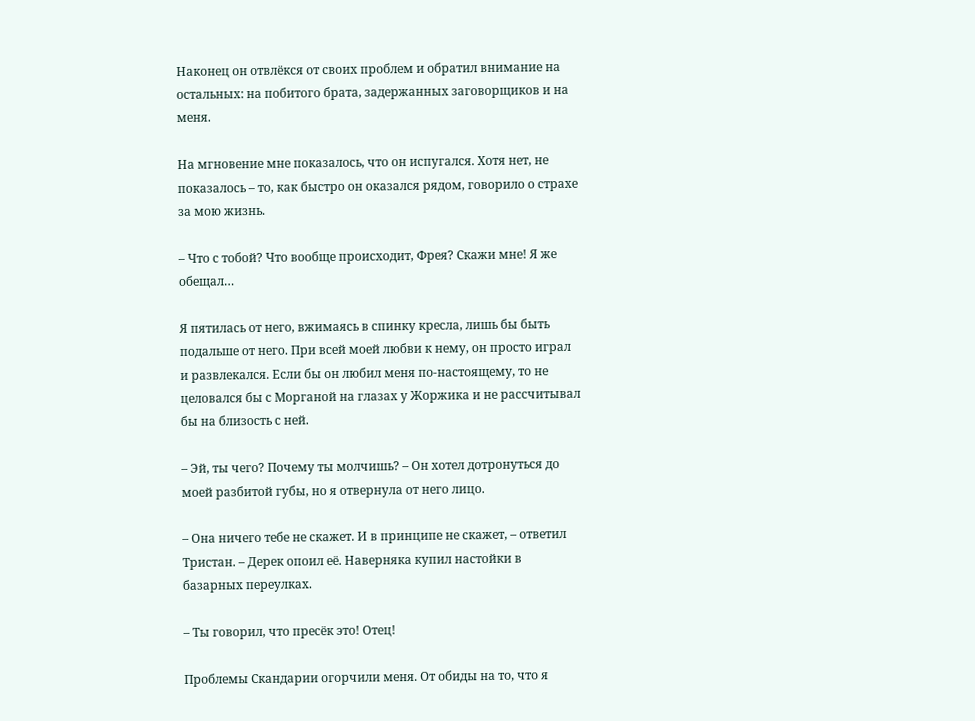Наконец он отвлёкся от своих проблем и обратил внимание на остальных: на побитого брата, задержанных заговорщиков и на меня.

На мгновение мне показалось, что он испугался. Хотя нет, не показалось – то, как быстро он оказался рядом, говорило о страхе за мою жизнь.

– Что с тобой? Что вообще происходит, Фрея? Скажи мне! Я же обещал…

Я пятилась от него, вжимаясь в спинку кресла, лишь бы быть подальше от него. При всей моей любви к нему, он просто играл и развлекался. Если бы он любил меня по-настоящему, то не целовался бы с Морганой на глазах у Жоржика и не рассчитывал бы на близость с ней.

– Эй, ты чего? Почему ты молчишь? – Он хотел дотронуться до моей разбитой губы, но я отвернула от него лицо.

– Она ничего тебе не скажет. И в принципе не скажет, – ответил Тристан. – Дерек опоил её. Наверняка купил настойки в базарных переулках.

– Ты говорил, что пресёк это! Отец!

Проблемы Скандарии огорчили меня. От обиды на то, что я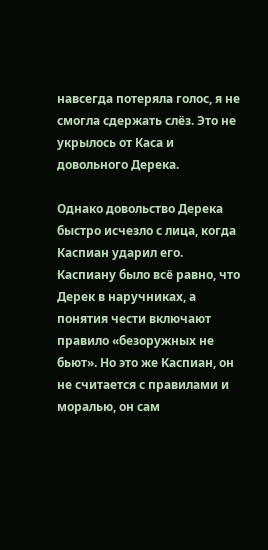навсегда потеряла голос, я не смогла сдержать слёз. Это не укрылось от Каса и довольного Дерека.

Однако довольство Дерека быстро исчезло с лица, когда Каспиан ударил его. Каспиану было всё равно, что Дерек в наручниках, а понятия чести включают правило «безоружных не бьют». Но это же Каспиан, он не считается с правилами и моралью, он сам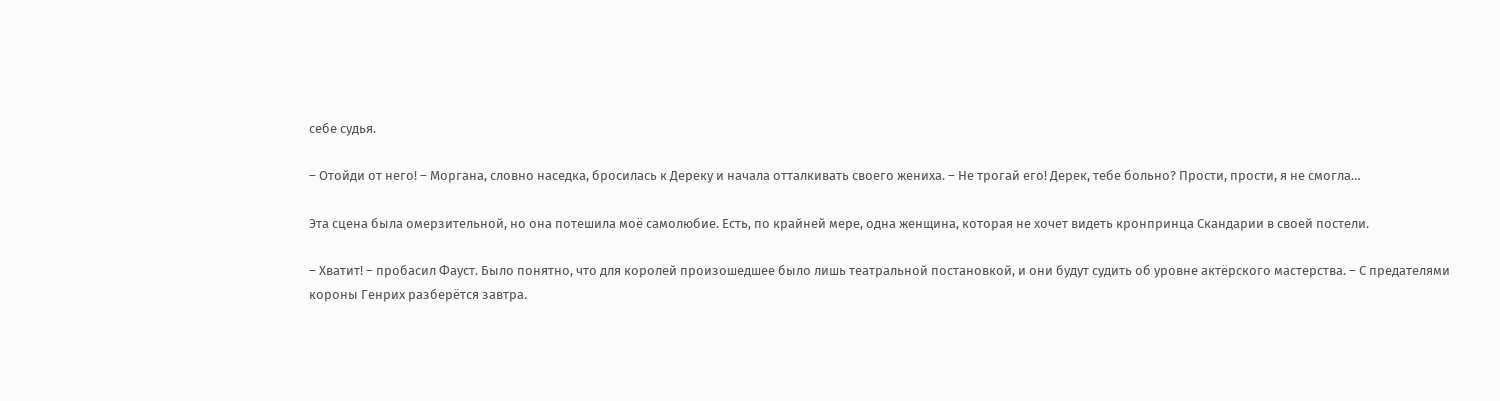себе судья.

– Отойди от него! – Моргана, словно наседка, бросилась к Дереку и начала отталкивать своего жениха. – Не трогай его! Дерек, тебе больно? Прости, прости, я не смогла…

Эта сцена была омерзительной, но она потешила моё самолюбие. Есть, по крайней мере, одна женщина, которая не хочет видеть кронпринца Скандарии в своей постели.

– Хватит! – пробасил Фауст. Было понятно, что для королей произошедшее было лишь театральной постановкой, и они будут судить об уровне актёрского мастерства. – С предателями короны Генрих разберётся завтра.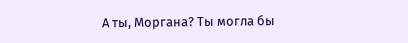А ты, Моргана? Ты могла бы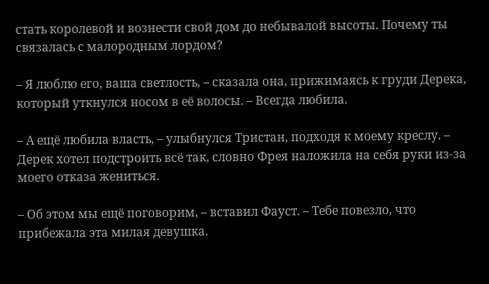стать королевой и вознести свой дом до небывалой высоты. Почему ты связалась с малородным лордом?

– Я люблю его, ваша светлость, – сказала она, прижимаясь к груди Дерека, который уткнулся носом в её волосы. – Всегда любила.

– А ещё любила власть, – улыбнулся Тристан, подходя к моему креслу. – Дерек хотел подстроить всё так, словно Фрея наложила на себя руки из-за моего отказа жениться.

– Об этом мы ещё поговорим, – вставил Фауст. – Тебе повезло, что прибежала эта милая девушка.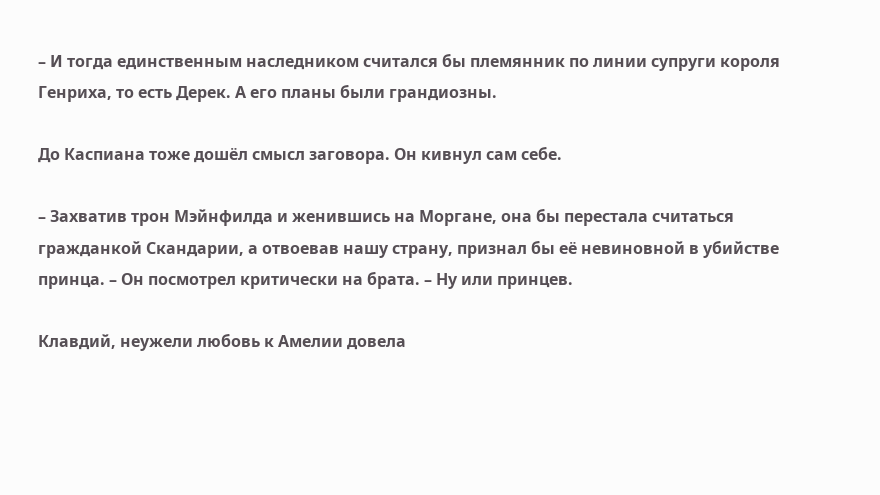– И тогда единственным наследником считался бы племянник по линии супруги короля Генриха, то есть Дерек. А его планы были грандиозны.

До Каспиана тоже дошёл смысл заговора. Он кивнул сам себе.

– Захватив трон Мэйнфилда и женившись на Моргане, она бы перестала считаться гражданкой Скандарии, а отвоевав нашу страну, признал бы её невиновной в убийстве принца. – Он посмотрел критически на брата. – Ну или принцев.

Клавдий, неужели любовь к Амелии довела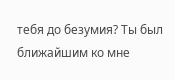тебя до безумия? Ты был ближайшим ко мне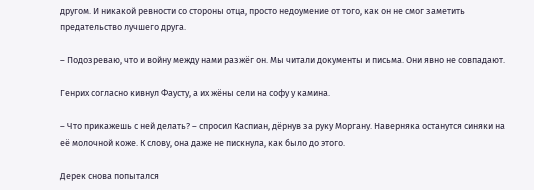другом. И никакой ревности со стороны отца, просто недоумение от того, как он не смог заметить предательство лучшего друга.

– Подозреваю, что и войну между нами разжёг он. Мы читали документы и письма. Они явно не совпадают.

Генрих согласно кивнул Фаусту, а их жёны сели на софу у камина.

– Что прикажешь с ней делать? – спросил Каспиан, дёрнув за руку Моргану. Наверняка останутся синяки на её молочной коже. К слову, она даже не пискнула, как было до этого.

Дерек снова попытался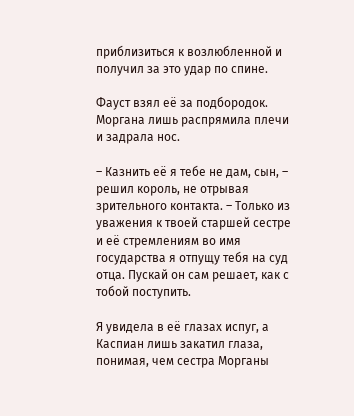приблизиться к возлюбленной и получил за это удар по спине.

Фауст взял её за подбородок. Моргана лишь распрямила плечи и задрала нос.

– Казнить её я тебе не дам, сын, – решил король, не отрывая зрительного контакта. – Только из уважения к твоей старшей сестре и её стремлениям во имя государства я отпущу тебя на суд отца. Пускай он сам решает, как с тобой поступить.

Я увидела в её глазах испуг, а Каспиан лишь закатил глаза, понимая, чем сестра Морганы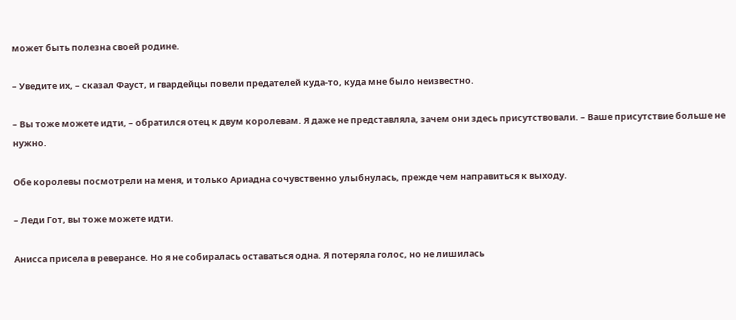может быть полезна своей родине.

– Уведите их, – сказал Фауст, и гвардейцы повели предателей куда-то, куда мне было неизвестно.

– Вы тоже можете идти, – обратился отец к двум королевам. Я даже не представляла, зачем они здесь присутствовали. – Ваше присутствие больше не нужно.

Обе королевы посмотрели на меня, и только Ариадна сочувственно улыбнулась, прежде чем направиться к выходу.

– Леди Гот, вы тоже можете идти.

Анисса присела в реверансе. Но я не собиралась оставаться одна. Я потеряла голос, но не лишилась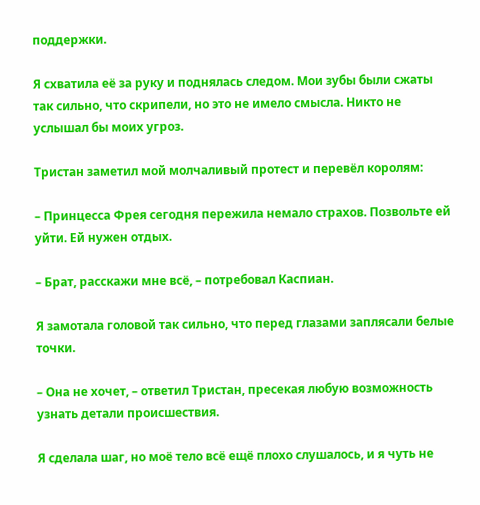поддержки.

Я схватила её за руку и поднялась следом. Мои зубы были сжаты так сильно, что скрипели, но это не имело смысла. Никто не услышал бы моих угроз.

Тристан заметил мой молчаливый протест и перевёл королям:

– Принцесса Фрея сегодня пережила немало страхов. Позвольте ей уйти. Ей нужен отдых.

– Брат, расскажи мне всё, – потребовал Каспиан.

Я замотала головой так сильно, что перед глазами заплясали белые точки.

– Она не хочет, – ответил Тристан, пресекая любую возможность узнать детали происшествия.

Я сделала шаг, но моё тело всё ещё плохо слушалось, и я чуть не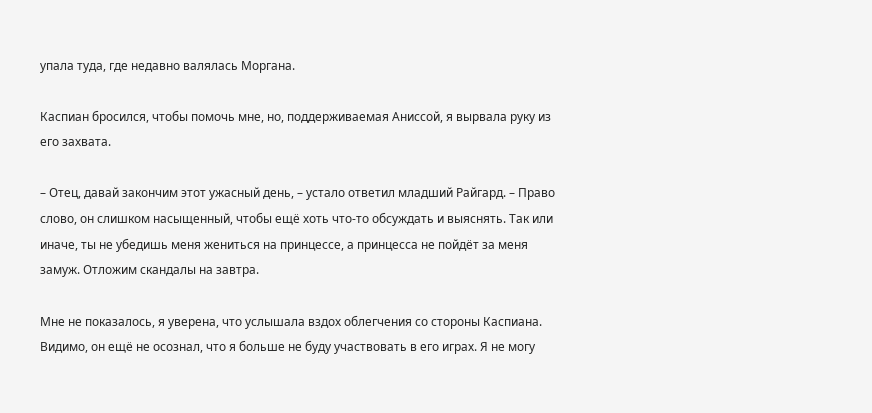упала туда, где недавно валялась Моргана.

Каспиан бросился, чтобы помочь мне, но, поддерживаемая Аниссой, я вырвала руку из его захвата.

– Отец, давай закончим этот ужасный день, – устало ответил младший Райгард. – Право слово, он слишком насыщенный, чтобы ещё хоть что-то обсуждать и выяснять. Так или иначе, ты не убедишь меня жениться на принцессе, а принцесса не пойдёт за меня замуж. Отложим скандалы на завтра.

Мне не показалось, я уверена, что услышала вздох облегчения со стороны Каспиана. Видимо, он ещё не осознал, что я больше не буду участвовать в его играх. Я не могу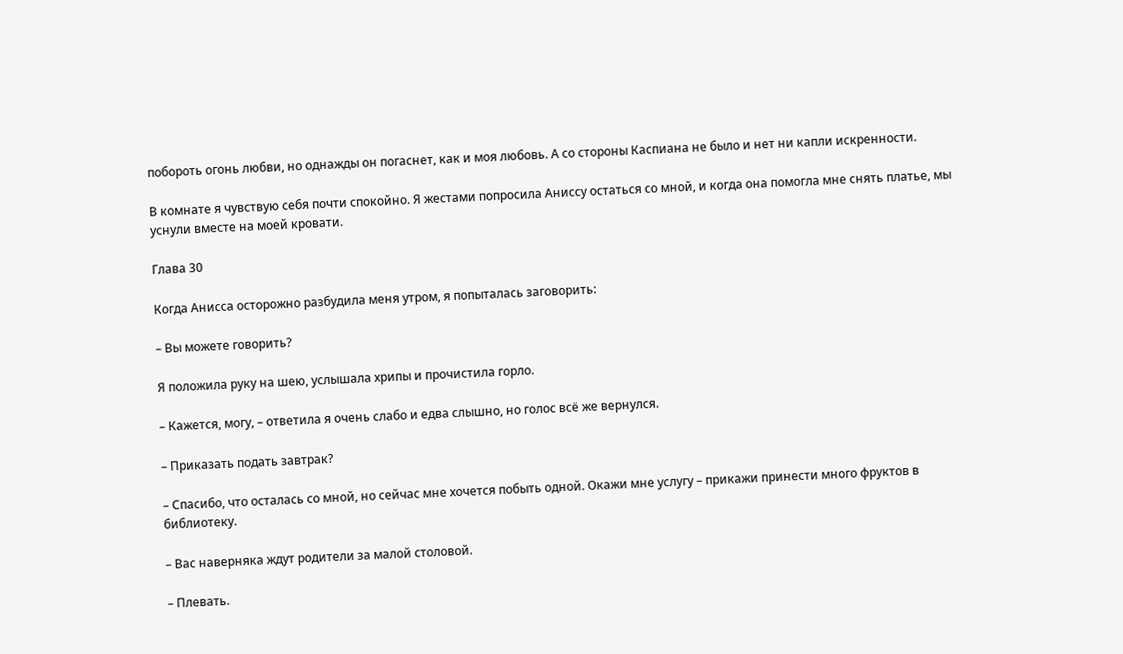побороть огонь любви, но однажды он погаснет, как и моя любовь. А со стороны Каспиана не было и нет ни капли искренности.

В комнате я чувствую себя почти спокойно. Я жестами попросила Аниссу остаться со мной, и когда она помогла мне снять платье, мы уснули вместе на моей кровати.

Глава 30

Когда Анисса осторожно разбудила меня утром, я попыталась заговорить:

– Вы можете говорить?

Я положила руку на шею, услышала хрипы и прочистила горло.

– Кажется, могу, – ответила я очень слабо и едва слышно, но голос всё же вернулся.

– Приказать подать завтрак?

– Спасибо, что осталась со мной, но сейчас мне хочется побыть одной. Окажи мне услугу – прикажи принести много фруктов в библиотеку.

– Вас наверняка ждут родители за малой столовой.

– Плевать.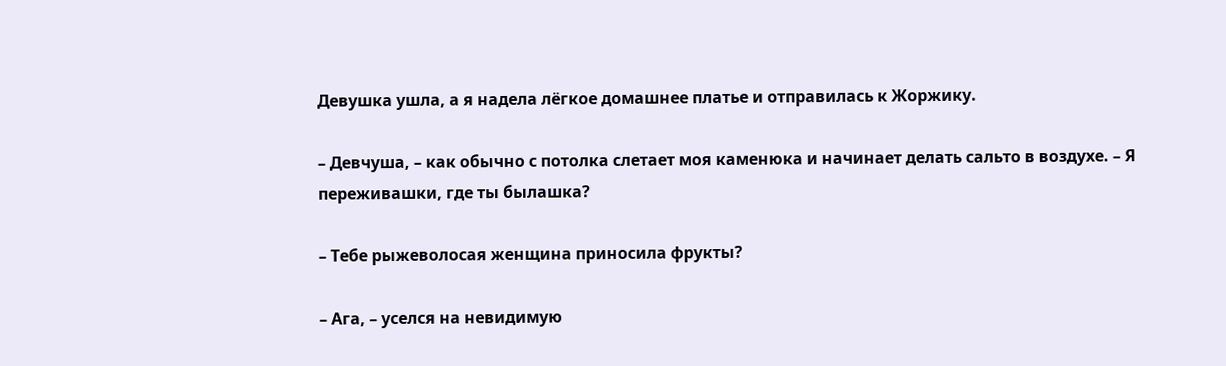Девушка ушла, а я надела лёгкое домашнее платье и отправилась к Жоржику.

– Девчуша, – как обычно с потолка слетает моя каменюка и начинает делать сальто в воздухе. – Я переживашки, где ты былашка?

– Тебе рыжеволосая женщина приносила фрукты?

– Ага, – уселся на невидимую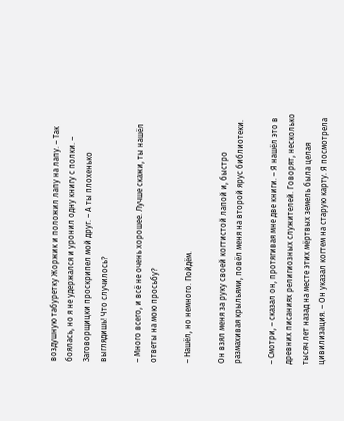воздушную табуретку Жоржик и положил лапу на лапу. – Так боялась, но я не удержался и уронил одну книгу с полки. – Заговорщицки проскрипел мой друг. – А ты плохенько выглядишь! Что случилось?

– Много всего, и всё не очень хорошее. Лучше скажи, ты нашёл ответы на мою просьбу?

– Нашёл, но немного. Пойдём.

Он взял меня за руку своей когтистой лапой и, быстро размахивая крыльями, повёл меня на второй ярус библиотеки.

– Смотри, – сказал он, протягивая мне две книги. – Я нашёл это в древних писаниях религиозных служителей. Говорят, несколько тысяч лет назад на месте этих мёртвых земель была целая цивилизация. – Он указал когтем на старую карту. Я посмотрела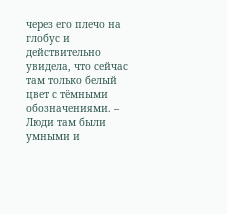через его плечо на глобус и действительно увидела, что сейчас там только белый цвет с тёмными обозначениями. – Люди там были умными и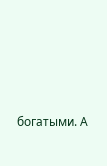богатыми. А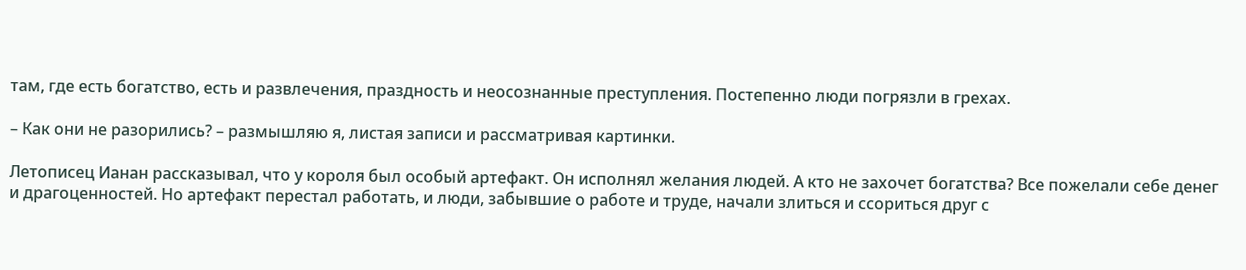там, где есть богатство, есть и развлечения, праздность и неосознанные преступления. Постепенно люди погрязли в грехах.

– Как они не разорились? – размышляю я, листая записи и рассматривая картинки.

Летописец Ианан рассказывал, что у короля был особый артефакт. Он исполнял желания людей. А кто не захочет богатства? Все пожелали себе денег и драгоценностей. Но артефакт перестал работать, и люди, забывшие о работе и труде, начали злиться и ссориться друг с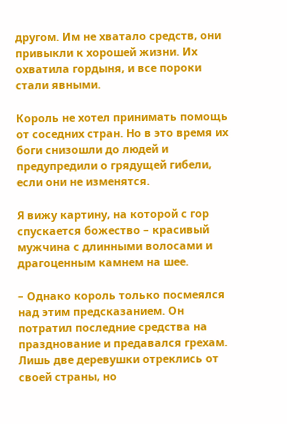другом. Им не хватало средств, они привыкли к хорошей жизни. Их охватила гордыня, и все пороки стали явными.

Король не хотел принимать помощь от соседних стран. Но в это время их боги снизошли до людей и предупредили о грядущей гибели, если они не изменятся.

Я вижу картину, на которой с гор спускается божество – красивый мужчина с длинными волосами и драгоценным камнем на шее.

– Однако король только посмеялся над этим предсказанием. Он потратил последние средства на празднование и предавался грехам. Лишь две деревушки отреклись от своей страны, но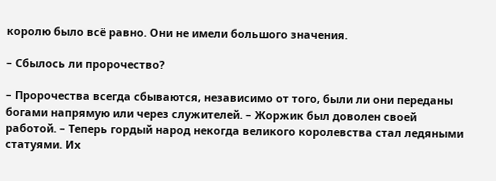королю было всё равно. Они не имели большого значения.

– Сбылось ли пророчество?

– Пророчества всегда сбываются, независимо от того, были ли они переданы богами напрямую или через служителей. – Жоржик был доволен своей работой. – Теперь гордый народ некогда великого королевства стал ледяными статуями. Их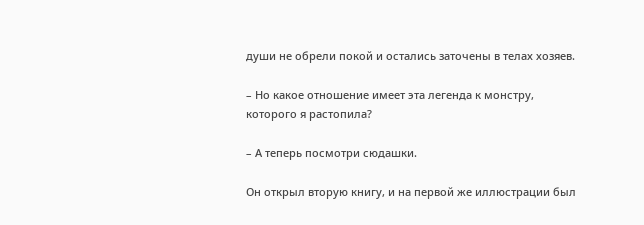души не обрели покой и остались заточены в телах хозяев.

– Но какое отношение имеет эта легенда к монстру, которого я растопила?

– А теперь посмотри сюдашки.

Он открыл вторую книгу, и на первой же иллюстрации был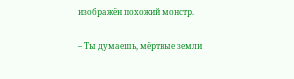изображён похожий монстр.

– Ты думаешь, мёртвые земли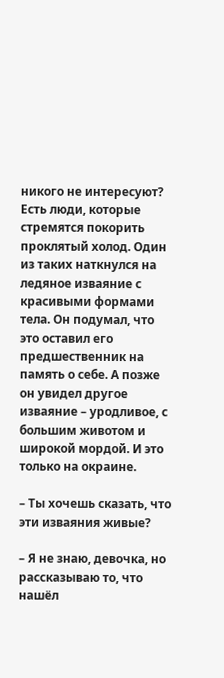никого не интересуют? Есть люди, которые стремятся покорить проклятый холод. Один из таких наткнулся на ледяное изваяние с красивыми формами тела. Он подумал, что это оставил его предшественник на память о себе. А позже он увидел другое изваяние – уродливое, с большим животом и широкой мордой. И это только на окраине.

– Ты хочешь сказать, что эти изваяния живые?

– Я не знаю, девочка, но рассказываю то, что нашёл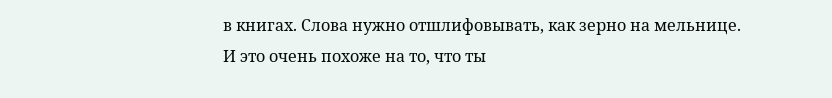в книгах. Слова нужно отшлифовывать, как зерно на мельнице. И это очень похоже на то, что ты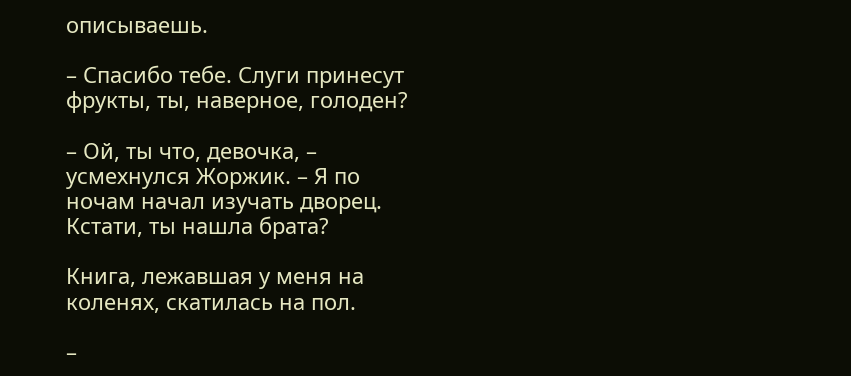описываешь.

– Спасибо тебе. Слуги принесут фрукты, ты, наверное, голоден?

– Ой, ты что, девочка, – усмехнулся Жоржик. – Я по ночам начал изучать дворец. Кстати, ты нашла брата?

Книга, лежавшая у меня на коленях, скатилась на пол.

–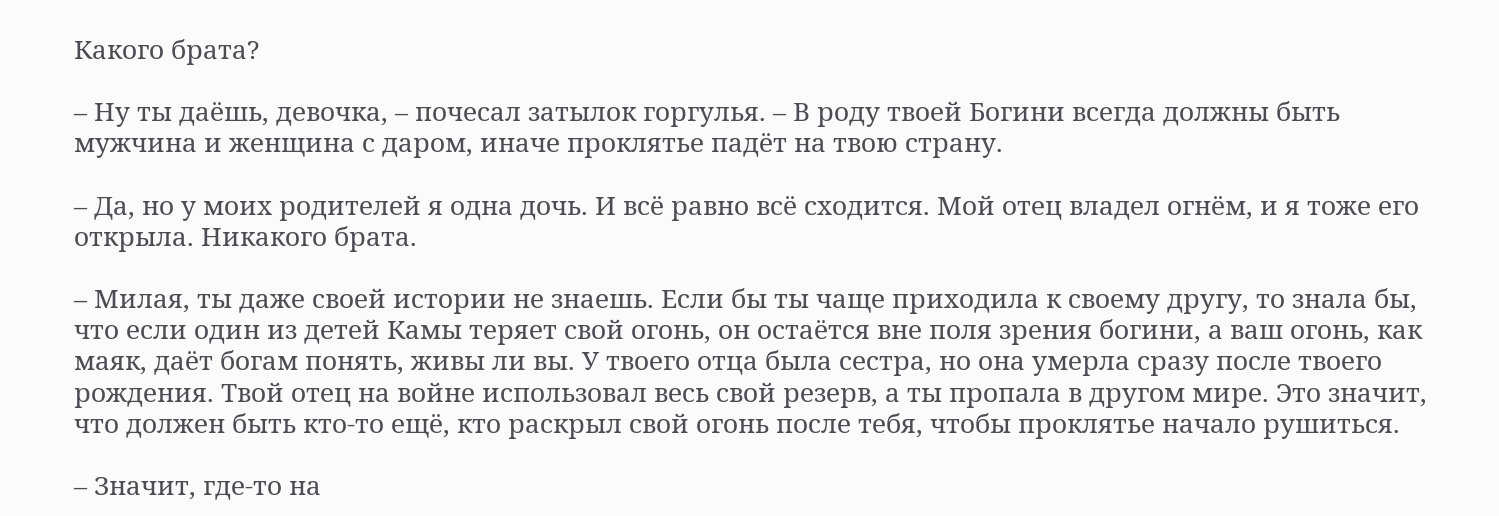Какого брата?

– Ну ты даёшь, девочка, – почесал затылок горгулья. – В роду твоей Богини всегда должны быть мужчина и женщина с даром, иначе проклятье падёт на твою страну.

– Да, но у моих родителей я одна дочь. И всё равно всё сходится. Мой отец владел огнём, и я тоже его открыла. Никакого брата.

– Милая, ты даже своей истории не знаешь. Если бы ты чаще приходила к своему другу, то знала бы, что если один из детей Камы теряет свой огонь, он остаётся вне поля зрения богини, а ваш огонь, как маяк, даёт богам понять, живы ли вы. У твоего отца была сестра, но она умерла сразу после твоего рождения. Твой отец на войне использовал весь свой резерв, а ты пропала в другом мире. Это значит, что должен быть кто-то ещё, кто раскрыл свой огонь после тебя, чтобы проклятье начало рушиться.

– Значит, где-то на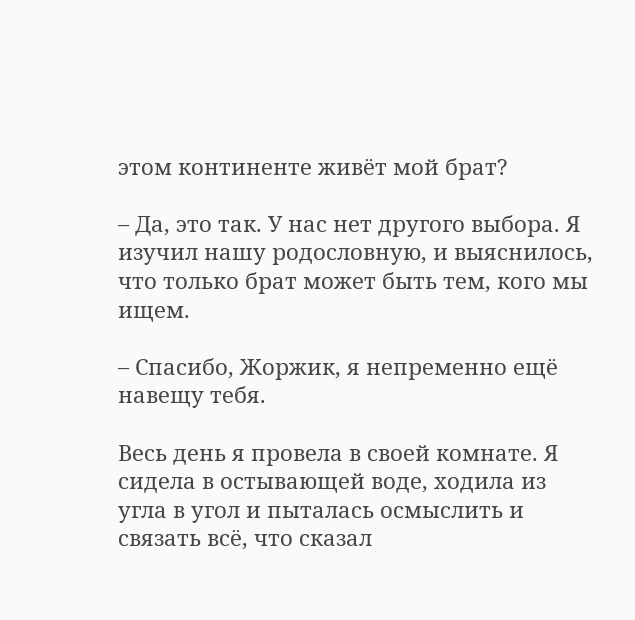этом континенте живёт мой брат?

– Да, это так. У нас нет другого выбора. Я изучил нашу родословную, и выяснилось, что только брат может быть тем, кого мы ищем.

– Спасибо, Жоржик, я непременно ещё навещу тебя.

Весь день я провела в своей комнате. Я сидела в остывающей воде, ходила из угла в угол и пыталась осмыслить и связать всё, что сказал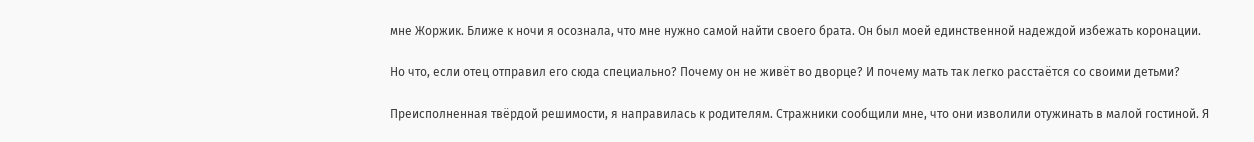мне Жоржик. Ближе к ночи я осознала, что мне нужно самой найти своего брата. Он был моей единственной надеждой избежать коронации.

Но что, если отец отправил его сюда специально? Почему он не живёт во дворце? И почему мать так легко расстаётся со своими детьми?

Преисполненная твёрдой решимости, я направилась к родителям. Стражники сообщили мне, что они изволили отужинать в малой гостиной. Я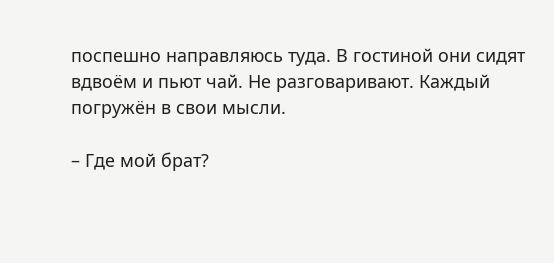поспешно направляюсь туда. В гостиной они сидят вдвоём и пьют чай. Не разговаривают. Каждый погружён в свои мысли.

– Где мой брат?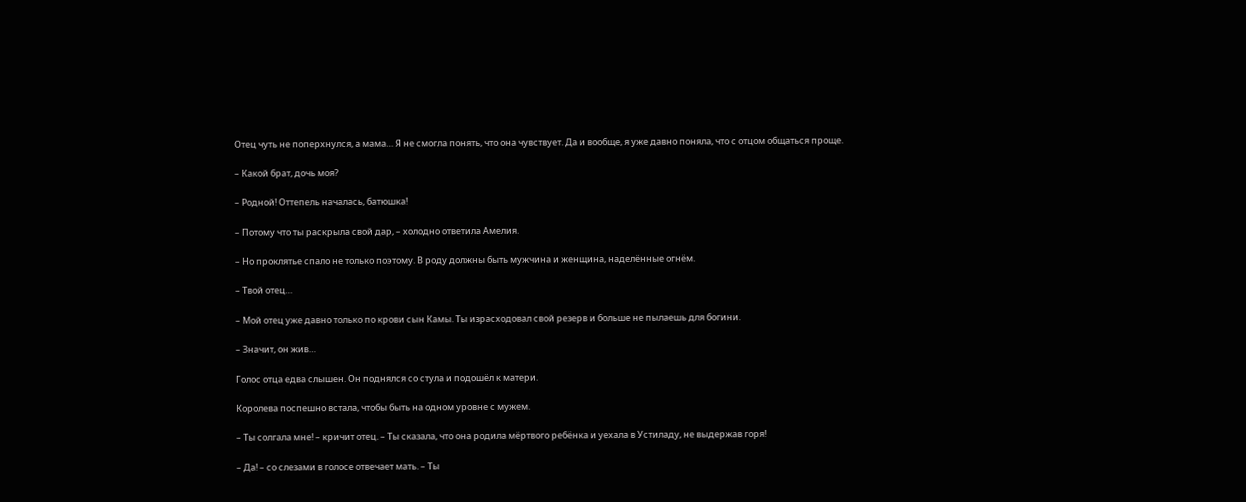Отец чуть не поперхнулся, а мама… Я не смогла понять, что она чувствует. Да и вообще, я уже давно поняла, что с отцом общаться проще.

– Какой брат, дочь моя?

– Родной! Оттепель началась, батюшка!

– Потому что ты раскрыла свой дар, – холодно ответила Амелия.

– Но проклятье спало не только поэтому. В роду должны быть мужчина и женщина, наделённые огнём.

– Твой отец…

– Мой отец уже давно только по крови сын Камы. Ты израсходовал свой резерв и больше не пылаешь для богини.

– Значит, он жив…

Голос отца едва слышен. Он поднялся со стула и подошёл к матери.

Королева поспешно встала, чтобы быть на одном уровне с мужем.

– Ты солгала мне! – кричит отец. – Ты сказала, что она родила мёртвого ребёнка и уехала в Устиладу, не выдержав горя!

– Да! – со слезами в голосе отвечает мать. – Ты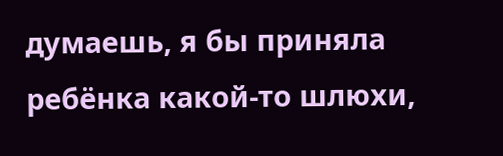думаешь, я бы приняла ребёнка какой-то шлюхи,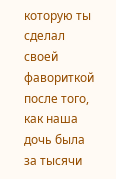которую ты сделал своей фавориткой после того, как наша дочь была за тысячи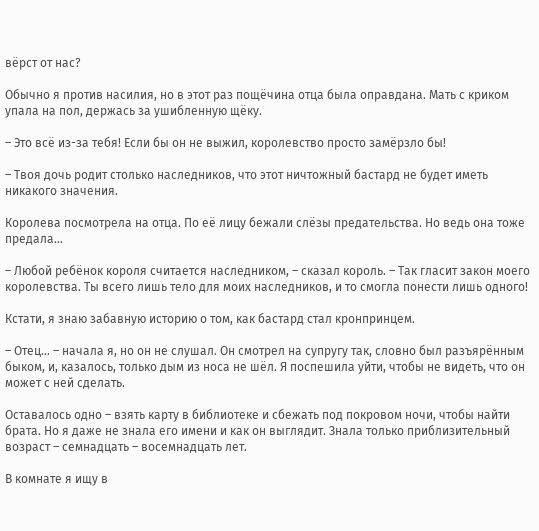вёрст от нас?

Обычно я против насилия, но в этот раз пощёчина отца была оправдана. Мать с криком упала на пол, держась за ушибленную щёку.

– Это всё из-за тебя! Если бы он не выжил, королевство просто замёрзло бы!

– Твоя дочь родит столько наследников, что этот ничтожный бастард не будет иметь никакого значения.

Королева посмотрела на отца. По её лицу бежали слёзы предательства. Но ведь она тоже предала…

– Любой ребёнок короля считается наследником, – сказал король. – Так гласит закон моего королевства. Ты всего лишь тело для моих наследников, и то смогла понести лишь одного!

Кстати, я знаю забавную историю о том, как бастард стал кронпринцем.

– Отец… – начала я, но он не слушал. Он смотрел на супругу так, словно был разъярённым быком, и, казалось, только дым из носа не шёл. Я поспешила уйти, чтобы не видеть, что он может с ней сделать.

Оставалось одно – взять карту в библиотеке и сбежать под покровом ночи, чтобы найти брата. Но я даже не знала его имени и как он выглядит. Знала только приблизительный возраст – семнадцать – восемнадцать лет.

В комнате я ищу в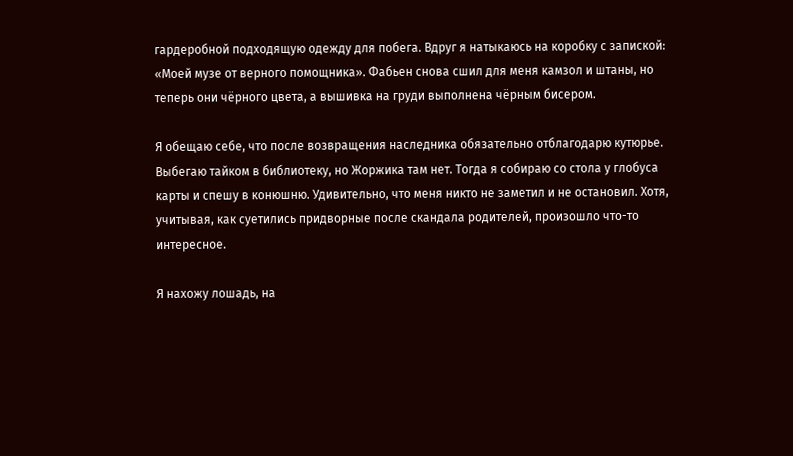гардеробной подходящую одежду для побега. Вдруг я натыкаюсь на коробку с запиской: «Моей музе от верного помощника». Фабьен снова сшил для меня камзол и штаны, но теперь они чёрного цвета, а вышивка на груди выполнена чёрным бисером.

Я обещаю себе, что после возвращения наследника обязательно отблагодарю кутюрье. Выбегаю тайком в библиотеку, но Жоржика там нет. Тогда я собираю со стола у глобуса карты и спешу в конюшню. Удивительно, что меня никто не заметил и не остановил. Хотя, учитывая, как суетились придворные после скандала родителей, произошло что-то интересное.

Я нахожу лошадь, на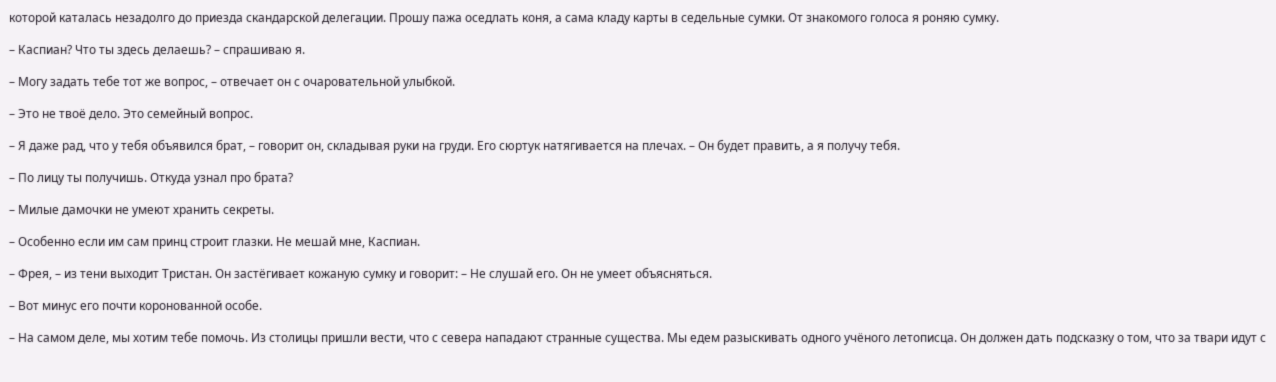которой каталась незадолго до приезда скандарской делегации. Прошу пажа оседлать коня, а сама кладу карты в седельные сумки. От знакомого голоса я роняю сумку.

– Каспиан? Что ты здесь делаешь? – спрашиваю я.

– Могу задать тебе тот же вопрос, – отвечает он с очаровательной улыбкой.

– Это не твоё дело. Это семейный вопрос.

– Я даже рад, что у тебя объявился брат, – говорит он, складывая руки на груди. Его сюртук натягивается на плечах. – Он будет править, а я получу тебя.

– По лицу ты получишь. Откуда узнал про брата?

– Милые дамочки не умеют хранить секреты.

– Особенно если им сам принц строит глазки. Не мешай мне, Каспиан.

– Фрея, – из тени выходит Тристан. Он застёгивает кожаную сумку и говорит: – Не слушай его. Он не умеет объясняться.

– Вот минус его почти коронованной особе.

– На самом деле, мы хотим тебе помочь. Из столицы пришли вести, что с севера нападают странные существа. Мы едем разыскивать одного учёного летописца. Он должен дать подсказку о том, что за твари идут с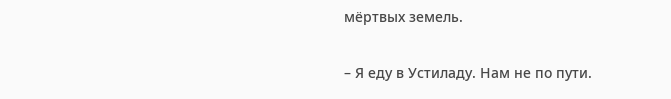мёртвых земель.

– Я еду в Устиладу. Нам не по пути.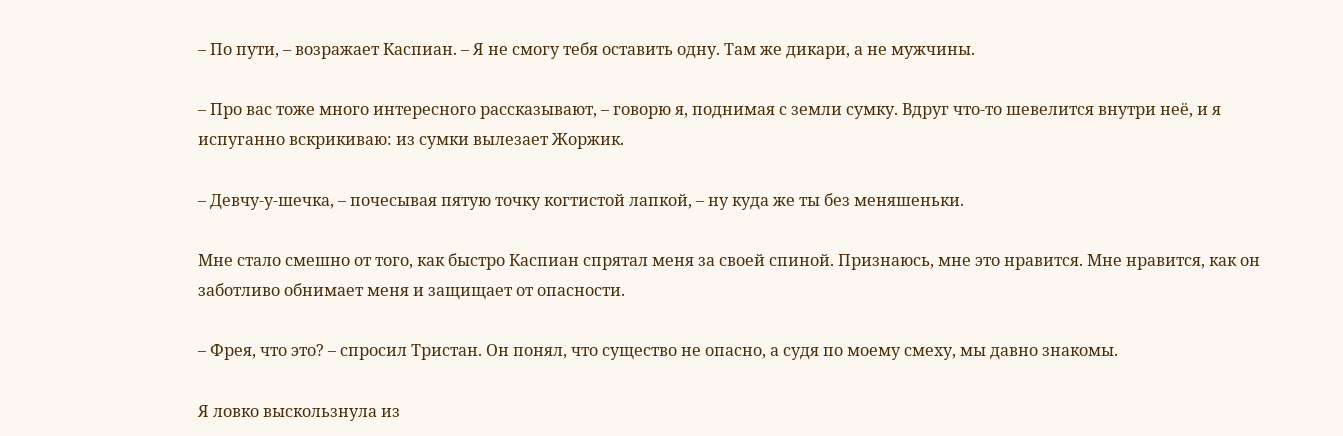– По пути, – возражает Каспиан. – Я не смогу тебя оставить одну. Там же дикари, а не мужчины.

– Про вас тоже много интересного рассказывают, – говорю я, поднимая с земли сумку. Вдруг что-то шевелится внутри неё, и я испуганно вскрикиваю: из сумки вылезает Жоржик.

– Девчу-у-шечка, – почесывая пятую точку когтистой лапкой, – ну куда же ты без меняшеньки.

Мне стало смешно от того, как быстро Каспиан спрятал меня за своей спиной. Признаюсь, мне это нравится. Мне нравится, как он заботливо обнимает меня и защищает от опасности.

– Фрея, что это? – спросил Тристан. Он понял, что существо не опасно, а судя по моему смеху, мы давно знакомы.

Я ловко выскользнула из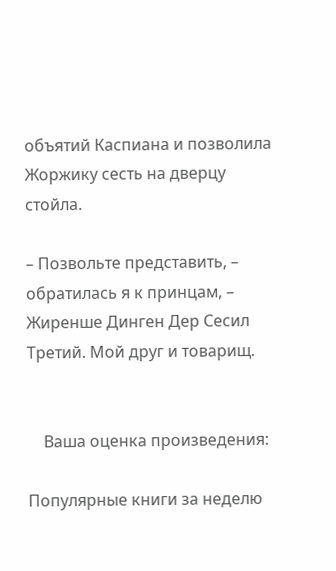объятий Каспиана и позволила Жоржику сесть на дверцу стойла.

– Позвольте представить, – обратилась я к принцам, – Жиренше Динген Дер Сесил Третий. Мой друг и товарищ.


    Ваша оценка произведения:

Популярные книги за неделю